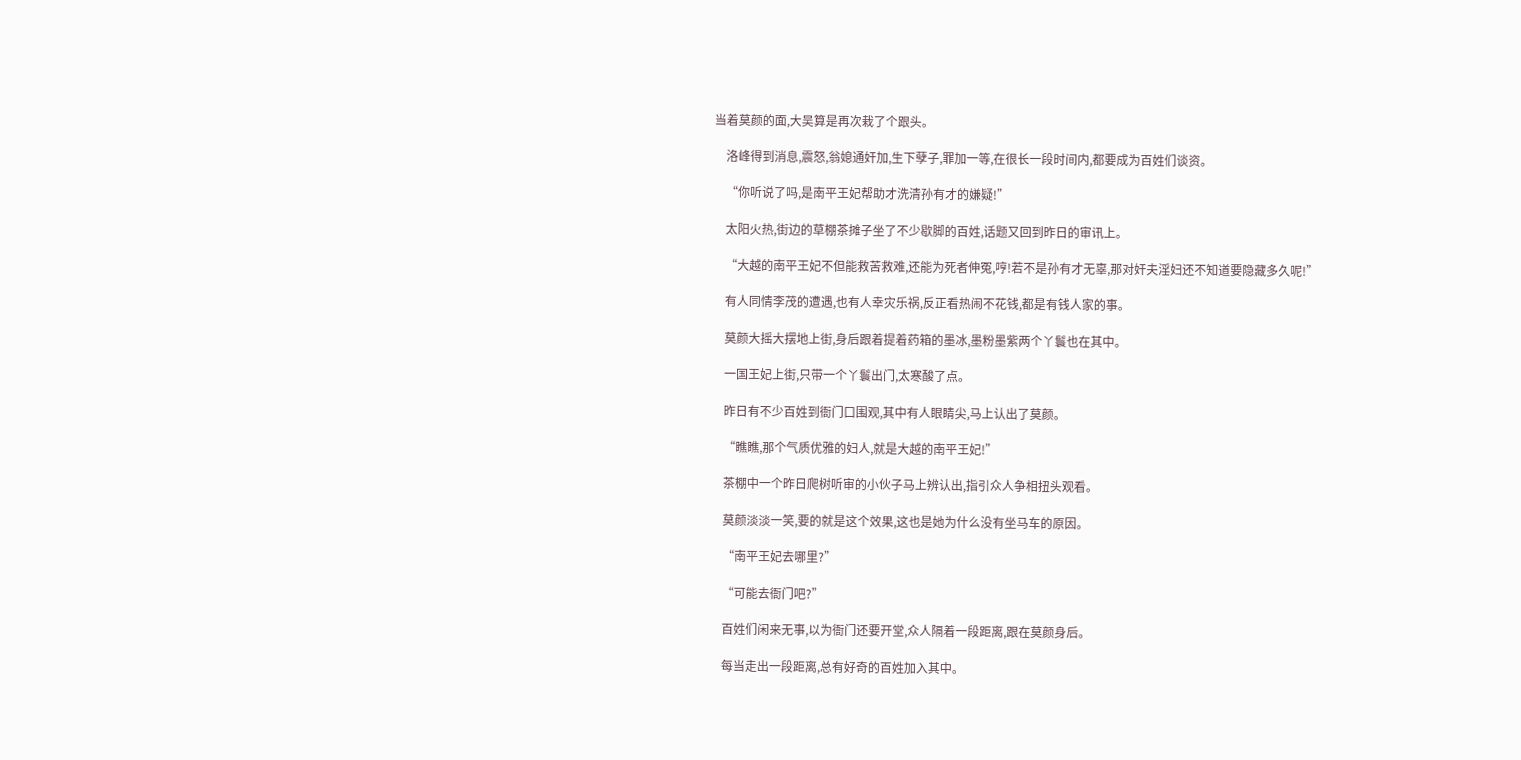当着莫颜的面,大吴算是再次栽了个跟头。

    洛峰得到消息,震怒,翁媳通奸加,生下孽子,罪加一等,在很长一段时间内,都要成为百姓们谈资。

    “你听说了吗,是南平王妃帮助才洗清孙有才的嫌疑!”

    太阳火热,街边的草棚茶摊子坐了不少歇脚的百姓,话题又回到昨日的审讯上。

    “大越的南平王妃不但能救苦救难,还能为死者伸冤,哼!若不是孙有才无辜,那对奸夫淫妇还不知道要隐藏多久呢!”

    有人同情李茂的遭遇,也有人幸灾乐祸,反正看热闹不花钱,都是有钱人家的事。

    莫颜大摇大摆地上街,身后跟着提着药箱的墨冰,墨粉墨紫两个丫鬟也在其中。

    一国王妃上街,只带一个丫鬟出门,太寒酸了点。

    昨日有不少百姓到衙门口围观,其中有人眼睛尖,马上认出了莫颜。

    “瞧瞧,那个气质优雅的妇人,就是大越的南平王妃!”

    茶棚中一个昨日爬树听审的小伙子马上辨认出,指引众人争相扭头观看。

    莫颜淡淡一笑,要的就是这个效果,这也是她为什么没有坐马车的原因。

    “南平王妃去哪里?”

    “可能去衙门吧?”

    百姓们闲来无事,以为衙门还要开堂,众人隔着一段距离,跟在莫颜身后。

    每当走出一段距离,总有好奇的百姓加入其中。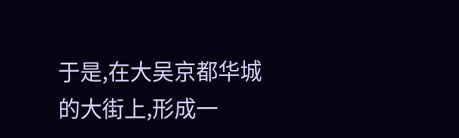于是,在大吴京都华城的大街上,形成一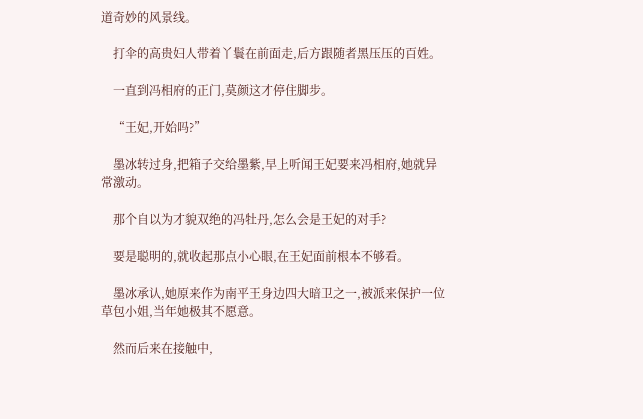道奇妙的风景线。

    打伞的高贵妇人带着丫鬟在前面走,后方跟随者黑压压的百姓。

    一直到冯相府的正门,莫颜这才停住脚步。

    “王妃,开始吗?”

    墨冰转过身,把箱子交给墨紫,早上听闻王妃要来冯相府,她就异常激动。

    那个自以为才貌双绝的冯牡丹,怎么会是王妃的对手?

    要是聪明的,就收起那点小心眼,在王妃面前根本不够看。

    墨冰承认,她原来作为南平王身边四大暗卫之一,被派来保护一位草包小姐,当年她极其不愿意。

    然而后来在接触中,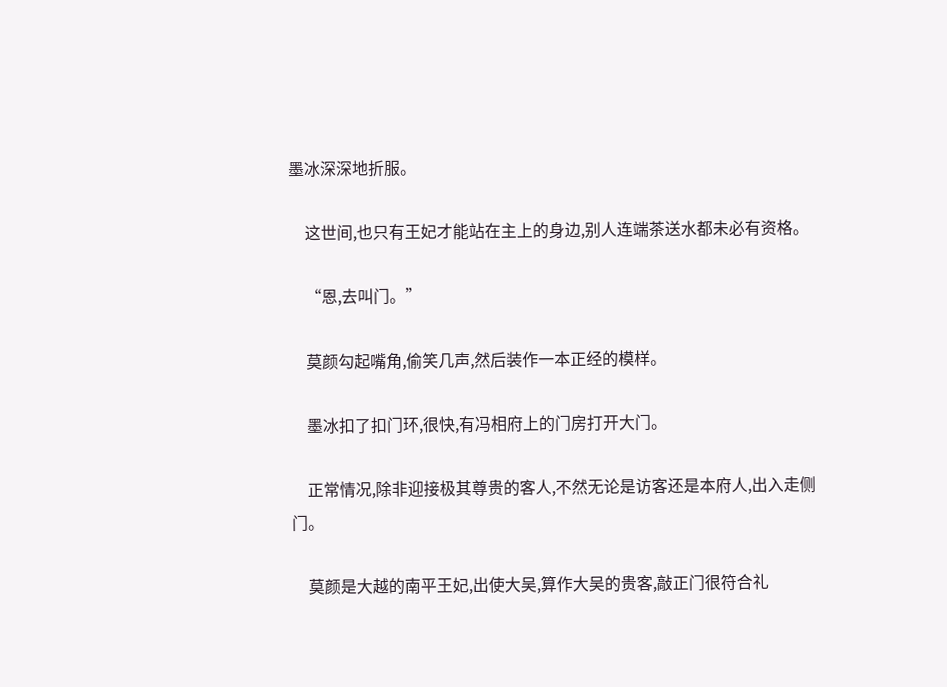墨冰深深地折服。

    这世间,也只有王妃才能站在主上的身边,别人连端茶送水都未必有资格。

    “恩,去叫门。”

    莫颜勾起嘴角,偷笑几声,然后装作一本正经的模样。

    墨冰扣了扣门环,很快,有冯相府上的门房打开大门。

    正常情况,除非迎接极其尊贵的客人,不然无论是访客还是本府人,出入走侧门。

    莫颜是大越的南平王妃,出使大吴,算作大吴的贵客,敲正门很符合礼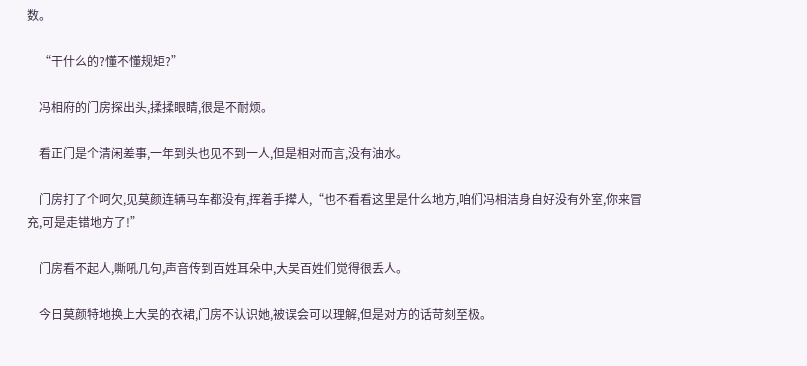数。

    “干什么的?懂不懂规矩?”

    冯相府的门房探出头,揉揉眼睛,很是不耐烦。

    看正门是个清闲差事,一年到头也见不到一人,但是相对而言,没有油水。

    门房打了个呵欠,见莫颜连辆马车都没有,挥着手撵人,“也不看看这里是什么地方,咱们冯相洁身自好没有外室,你来冒充,可是走错地方了!”

    门房看不起人,嘶吼几句,声音传到百姓耳朵中,大吴百姓们觉得很丢人。

    今日莫颜特地换上大吴的衣裙,门房不认识她,被误会可以理解,但是对方的话苛刻至极。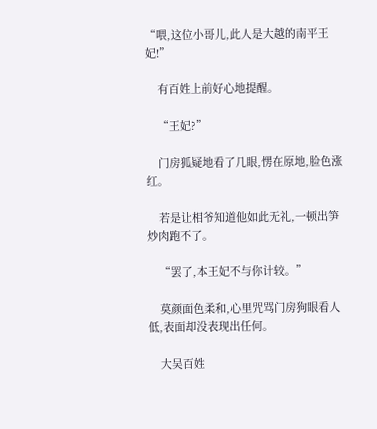“喂,这位小哥儿,此人是大越的南平王妃!”

    有百姓上前好心地提醒。

    “王妃?”

    门房狐疑地看了几眼,愣在原地,脸色涨红。

    若是让相爷知道他如此无礼,一顿出笋炒肉跑不了。

    “罢了,本王妃不与你计较。”

    莫颜面色柔和,心里咒骂门房狗眼看人低,表面却没表现出任何。

    大吴百姓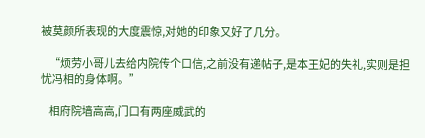被莫颜所表现的大度震惊,对她的印象又好了几分。

    “烦劳小哥儿去给内院传个口信,之前没有递帖子,是本王妃的失礼,实则是担忧冯相的身体啊。”

    相府院墙高高,门口有两座威武的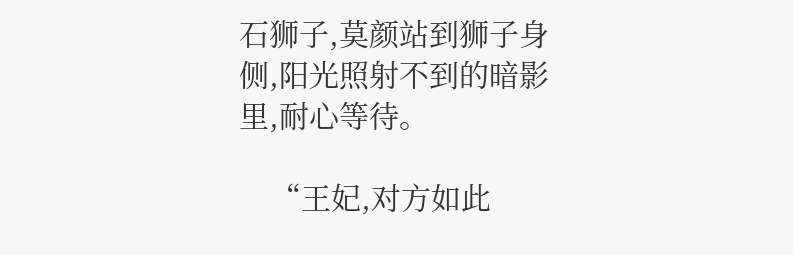石狮子,莫颜站到狮子身侧,阳光照射不到的暗影里,耐心等待。

    “王妃,对方如此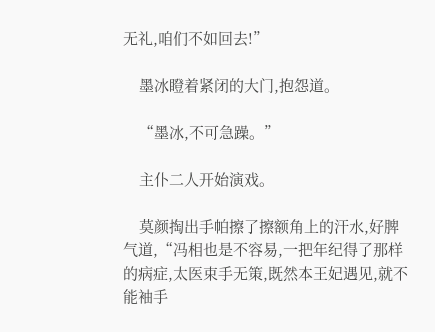无礼,咱们不如回去!”

    墨冰瞪着紧闭的大门,抱怨道。

    “墨冰,不可急躁。”

    主仆二人开始演戏。

    莫颜掏出手帕擦了擦额角上的汗水,好脾气道,“冯相也是不容易,一把年纪得了那样的病症,太医束手无策,既然本王妃遇见,就不能袖手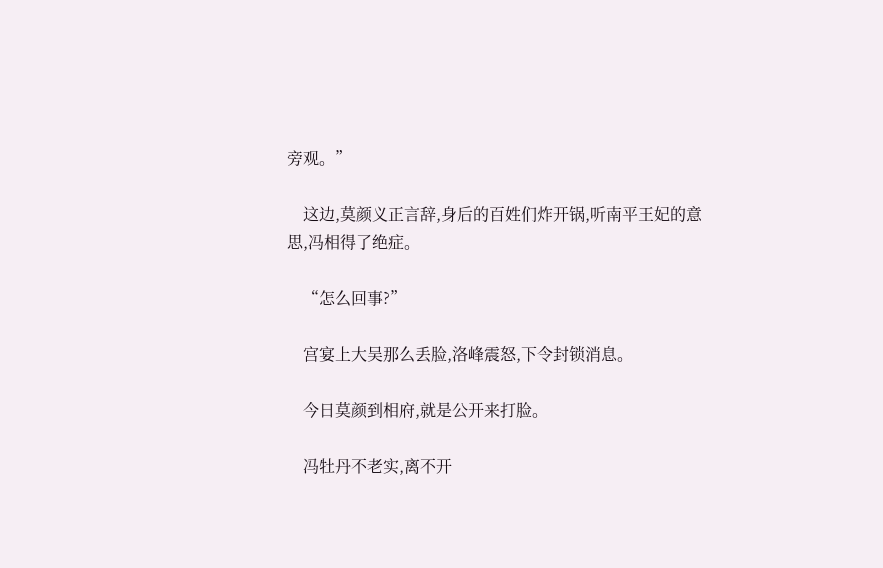旁观。”

    这边,莫颜义正言辞,身后的百姓们炸开锅,听南平王妃的意思,冯相得了绝症。

    “怎么回事?”

    宫宴上大吴那么丢脸,洛峰震怒,下令封锁消息。

    今日莫颜到相府,就是公开来打脸。

    冯牡丹不老实,离不开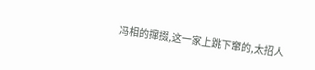冯相的撺掇,这一家上跳下窜的,太招人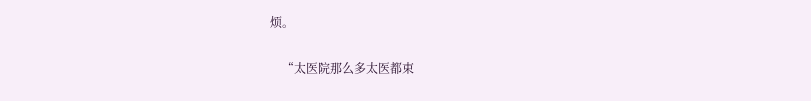烦。

    “太医院那么多太医都束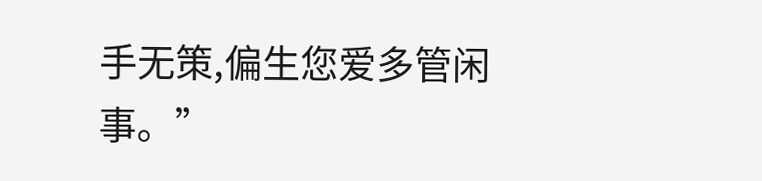手无策,偏生您爱多管闲事。”